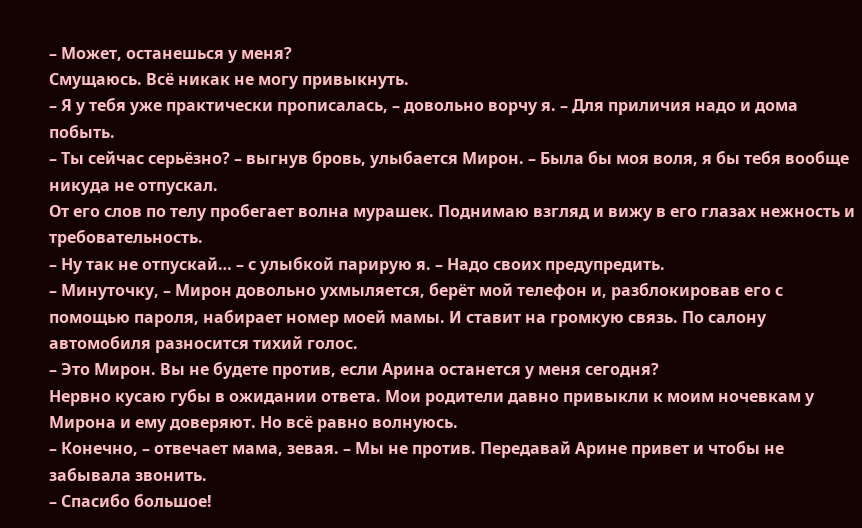– Может, останешься у меня?
Смущаюсь. Всё никак не могу привыкнуть.
– Я у тебя уже практически прописалась, – довольно ворчу я. – Для приличия надо и дома побыть.
– Ты сейчас серьёзно? – выгнув бровь, улыбается Мирон. – Была бы моя воля, я бы тебя вообще никуда не отпускал.
От его слов по телу пробегает волна мурашек. Поднимаю взгляд и вижу в его глазах нежность и требовательность.
– Ну так не отпускай… – с улыбкой парирую я. – Надо своих предупредить.
– Минуточку, – Мирон довольно ухмыляется, берёт мой телефон и, разблокировав его с помощью пароля, набирает номер моей мамы. И ставит на громкую связь. По салону автомобиля разносится тихий голос.
– Это Мирон. Вы не будете против, если Арина останется у меня сегодня?
Нервно кусаю губы в ожидании ответа. Мои родители давно привыкли к моим ночевкам у Мирона и ему доверяют. Но всё равно волнуюсь.
– Конечно, – отвечает мама, зевая. – Мы не против. Передавай Арине привет и чтобы не забывала звонить.
– Спасибо большое!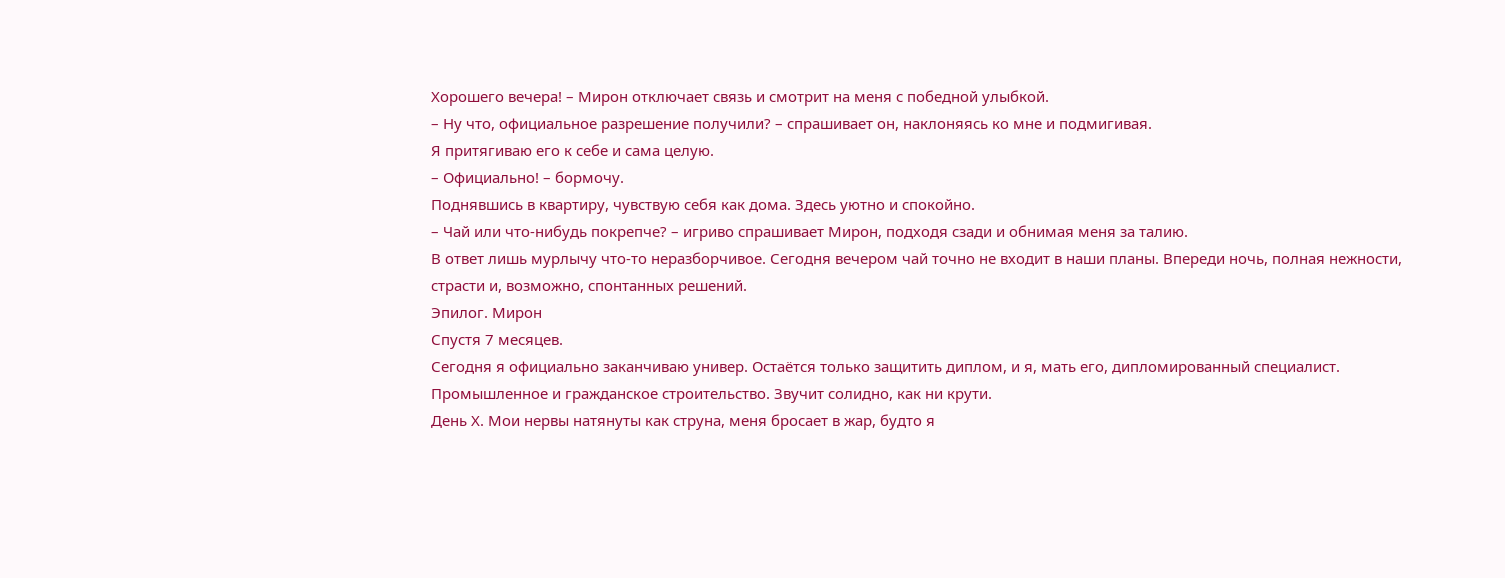Хорошего вечера! – Мирон отключает связь и смотрит на меня с победной улыбкой.
– Ну что, официальное разрешение получили? – спрашивает он, наклоняясь ко мне и подмигивая.
Я притягиваю его к себе и сама целую.
– Официально! – бормочу.
Поднявшись в квартиру, чувствую себя как дома. Здесь уютно и спокойно.
– Чай или что-нибудь покрепче? – игриво спрашивает Мирон, подходя сзади и обнимая меня за талию.
В ответ лишь мурлычу что-то неразборчивое. Сегодня вечером чай точно не входит в наши планы. Впереди ночь, полная нежности, страсти и, возможно, спонтанных решений.
Эпилог. Мирон
Спустя 7 месяцев.
Сегодня я официально заканчиваю универ. Остаётся только защитить диплом, и я, мать его, дипломированный специалист. Промышленное и гражданское строительство. Звучит солидно, как ни крути.
День Х. Мои нервы натянуты как струна, меня бросает в жар, будто я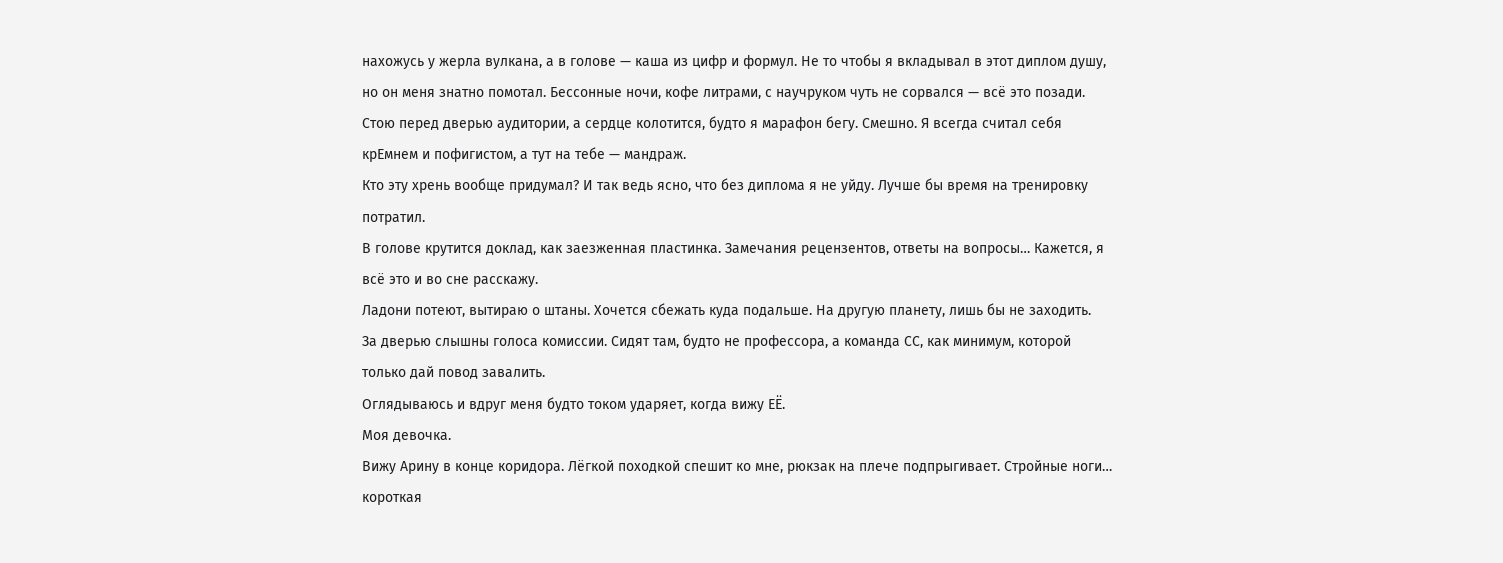нахожусь у жерла вулкана, а в голове — каша из цифр и формул. Не то чтобы я вкладывал в этот диплом душу, но он меня знатно помотал. Бессонные ночи, кофе литрами, с научруком чуть не сорвался — всё это позади.
Стою перед дверью аудитории, а сердце колотится, будто я марафон бегу. Смешно. Я всегда считал себя крЕмнем и пофигистом, а тут на тебе — мандраж.
Кто эту хрень вообще придумал? И так ведь ясно, что без диплома я не уйду. Лучше бы время на тренировку потратил.
В голове крутится доклад, как заезженная пластинка. Замечания рецензентов, ответы на вопросы… Кажется, я всё это и во сне расскажу.
Ладони потеют, вытираю о штаны. Хочется сбежать куда подальше. На другую планету, лишь бы не заходить.
За дверью слышны голоса комиссии. Сидят там, будто не профессора, а команда СС, как минимум, которой только дай повод завалить.
Оглядываюсь и вдруг меня будто током ударяет, когда вижу ЕЁ.
Моя девочка.
Вижу Арину в конце коридора. Лёгкой походкой спешит ко мне, рюкзак на плече подпрыгивает. Стройные ноги… короткая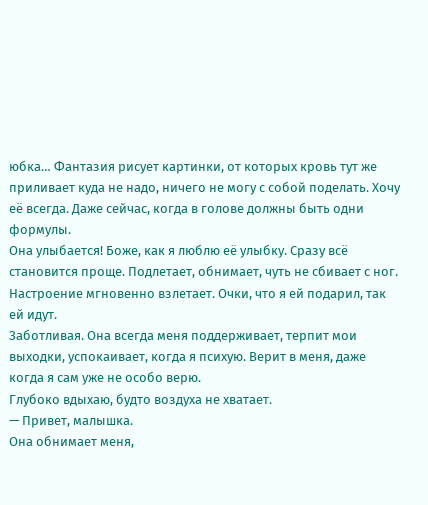юбка… Фантазия рисует картинки, от которых кровь тут же приливает куда не надо, ничего не могу с собой поделать. Хочу её всегда. Даже сейчас, когда в голове должны быть одни формулы.
Она улыбается! Боже, как я люблю её улыбку. Сразу всё становится проще. Подлетает, обнимает, чуть не сбивает с ног. Настроение мгновенно взлетает. Очки, что я ей подарил, так ей идут.
Заботливая. Она всегда меня поддерживает, терпит мои выходки, успокаивает, когда я психую. Верит в меня, даже когда я сам уже не особо верю.
Глубоко вдыхаю, будто воздуха не хватает.
— Привет, малышка.
Она обнимает меня,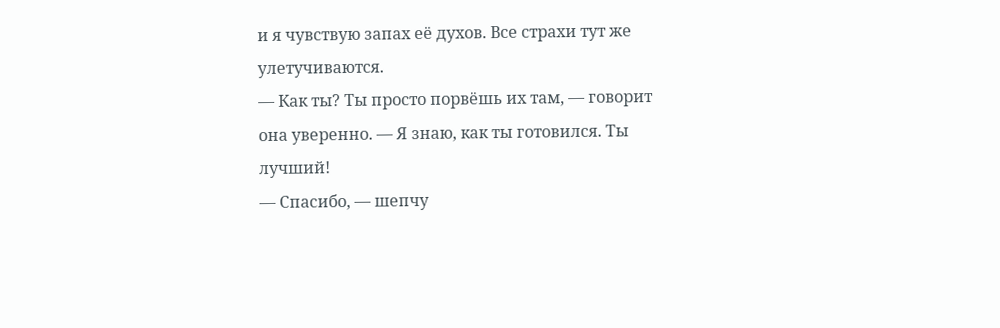и я чувствую запах её духов. Все страхи тут же улетучиваются.
— Как ты? Ты просто порвёшь их там, — говорит она уверенно. — Я знаю, как ты готовился. Ты лучший!
— Спасибо, — шепчу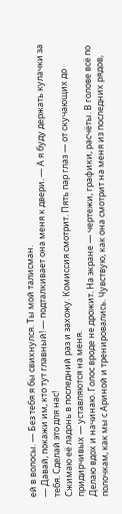ей в волосы. — Без тебя я бы свихнулся. Ты мой талисман.
— Давай, покажи им, кто тут главный! — подталкивает она меня к двери. — А я буду держать кулачки за тебя. Сделай это для нас!
Сжимаю её ладонь в последний раз и захожу. Комиссия смотрит. Пять пар глаз — от скучающих до придирчивых — уставляются на меня.
Делаю вдох и начинаю. Голос вроде не дрожит. На экране — чертежи, графики, расчёты. В голове всё по полочкам, как мы с Ариной и тренировались. Чувствую, как она смотрит на меня из последних рядов,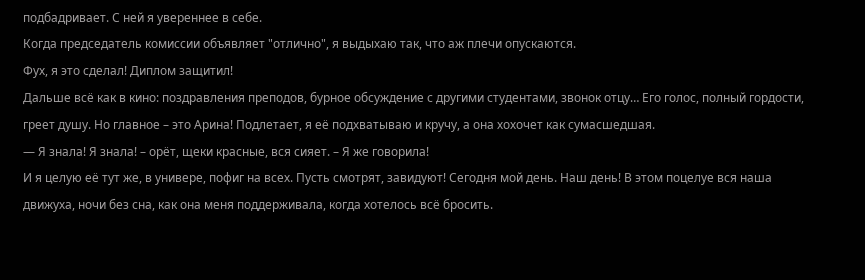подбадривает. С ней я увереннее в себе.
Когда председатель комиссии объявляет "отлично", я выдыхаю так, что аж плечи опускаются.
Фух, я это сделал! Диплом защитил!
Дальше всё как в кино: поздравления преподов, бурное обсуждение с другими студентами, звонок отцу… Его голос, полный гордости, греет душу. Но главное – это Арина! Подлетает, я её подхватываю и кручу, а она хохочет как сумасшедшая.
— Я знала! Я знала! – орёт, щеки красные, вся сияет. – Я же говорила!
И я целую её тут же, в универе, пофиг на всех. Пусть смотрят, завидуют! Сегодня мой день. Наш день! В этом поцелуе вся наша движуха, ночи без сна, как она меня поддерживала, когда хотелось всё бросить.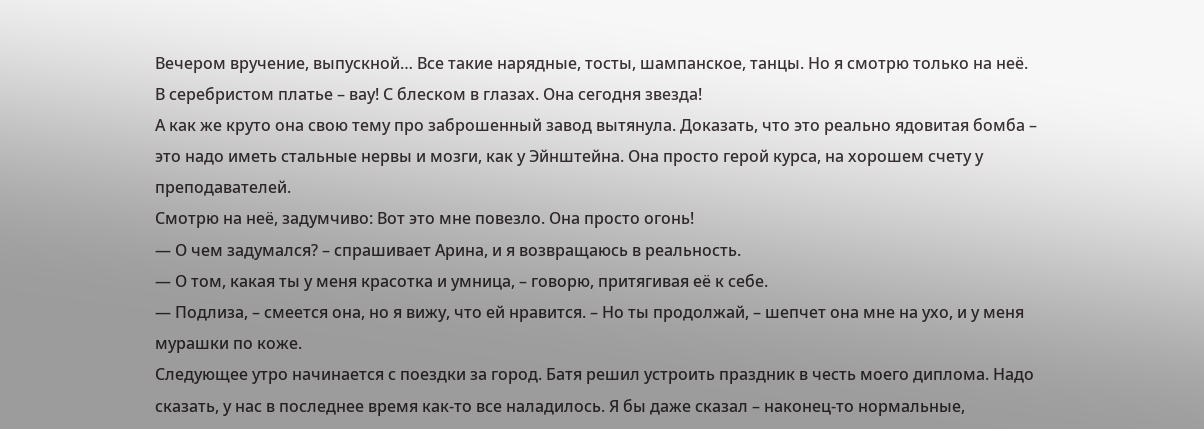Вечером вручение, выпускной… Все такие нарядные, тосты, шампанское, танцы. Но я смотрю только на неё. В серебристом платье – вау! С блеском в глазах. Она сегодня звезда!
А как же круто она свою тему про заброшенный завод вытянула. Доказать, что это реально ядовитая бомба – это надо иметь стальные нервы и мозги, как у Эйнштейна. Она просто герой курса, на хорошем счету у преподавателей.
Смотрю на неё, задумчиво: Вот это мне повезло. Она просто огонь!
— О чем задумался? – спрашивает Арина, и я возвращаюсь в реальность.
— О том, какая ты у меня красотка и умница, – говорю, притягивая её к себе.
— Подлиза, – смеется она, но я вижу, что ей нравится. – Но ты продолжай, – шепчет она мне на ухо, и у меня мурашки по коже.
Следующее утро начинается с поездки за город. Батя решил устроить праздник в честь моего диплома. Надо сказать, у нас в последнее время как-то все наладилось. Я бы даже сказал – наконец-то нормальные,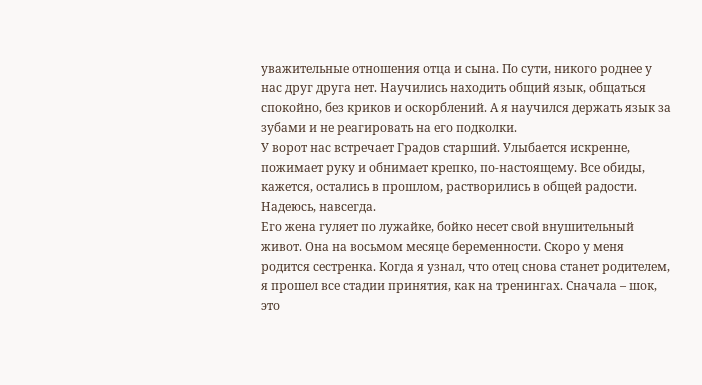уважительные отношения отца и сына. По сути, никого роднее у нас друг друга нет. Научились находить общий язык, общаться спокойно, без криков и оскорблений. А я научился держать язык за зубами и не реагировать на его подколки.
У ворот нас встречает Градов старший. Улыбается искренне, пожимает руку и обнимает крепко, по-настоящему. Все обиды, кажется, остались в прошлом, растворились в общей радости.
Надеюсь, навсегда.
Его жена гуляет по лужайке, бойко несет свой внушительный живот. Она на восьмом месяце беременности. Скоро у меня родится сестренка. Когда я узнал, что отец снова станет родителем, я прошел все стадии принятия, как на тренингах. Сначала – шок, это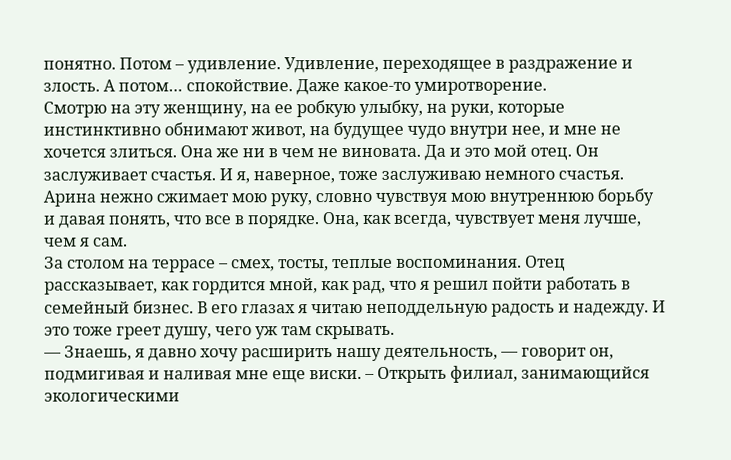понятно. Потом – удивление. Удивление, переходящее в раздражение и злость. А потом… спокойствие. Даже какое-то умиротворение.
Смотрю на эту женщину, на ее робкую улыбку, на руки, которые инстинктивно обнимают живот, на будущее чудо внутри нее, и мне не хочется злиться. Она же ни в чем не виновата. Да и это мой отец. Он заслуживает счастья. И я, наверное, тоже заслуживаю немного счастья.
Арина нежно сжимает мою руку, словно чувствуя мою внутреннюю борьбу и давая понять, что все в порядке. Она, как всегда, чувствует меня лучше, чем я сам.
За столом на террасе – смех, тосты, теплые воспоминания. Отец рассказывает, как гордится мной, как рад, что я решил пойти работать в семейный бизнес. В его глазах я читаю неподдельную радость и надежду. И это тоже греет душу, чего уж там скрывать.
— Знаешь, я давно хочу расширить нашу деятельность, — говорит он, подмигивая и наливая мне еще виски. – Открыть филиал, занимающийся экологическими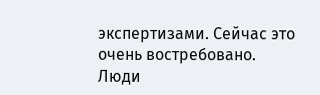экспертизами. Сейчас это очень востребовано. Люди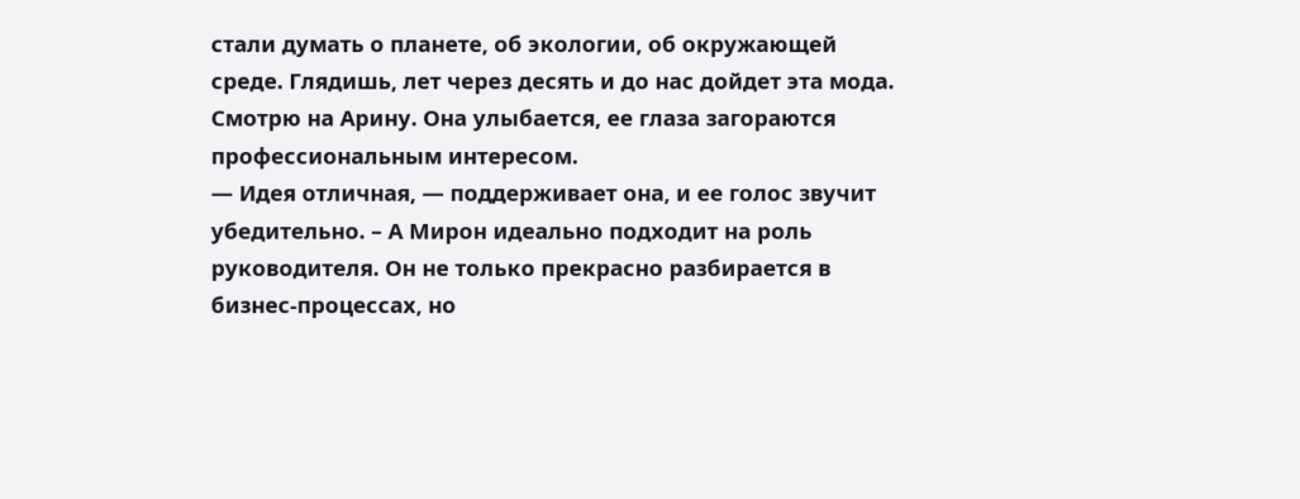стали думать о планете, об экологии, об окружающей среде. Глядишь, лет через десять и до нас дойдет эта мода.
Смотрю на Арину. Она улыбается, ее глаза загораются профессиональным интересом.
— Идея отличная, — поддерживает она, и ее голос звучит убедительно. – А Мирон идеально подходит на роль руководителя. Он не только прекрасно разбирается в бизнес-процессах, но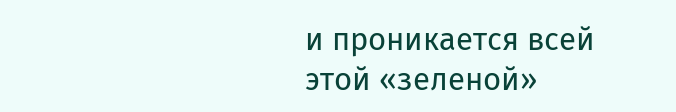и проникается всей этой «зеленой»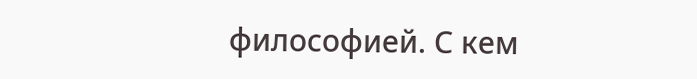философией. С кем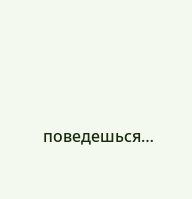поведешься…